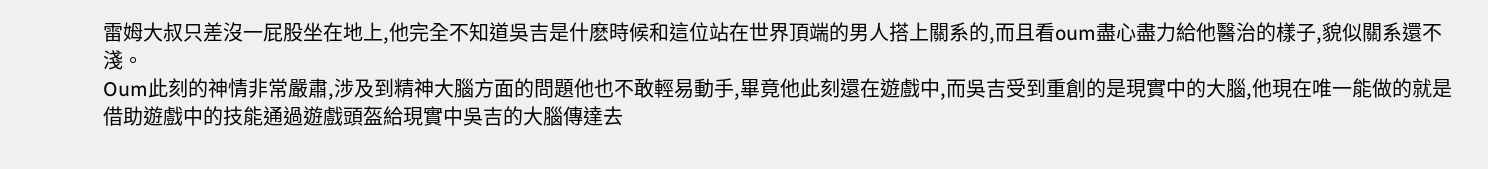雷姆大叔只差沒一屁股坐在地上,他完全不知道吳吉是什麽時候和這位站在世界頂端的男人搭上關系的,而且看oum盡心盡力給他醫治的樣子,貌似關系還不淺。
Oum此刻的神情非常嚴肅,涉及到精神大腦方面的問題他也不敢輕易動手,畢竟他此刻還在遊戲中,而吳吉受到重創的是現實中的大腦,他現在唯一能做的就是借助遊戲中的技能通過遊戲頭盔給現實中吳吉的大腦傳達去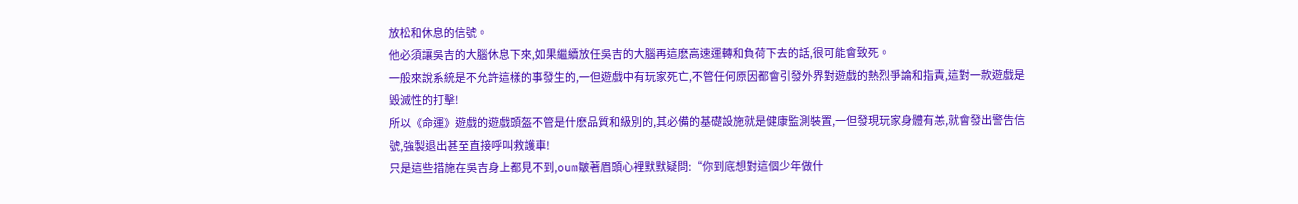放松和休息的信號。
他必須讓吳吉的大腦休息下來,如果繼續放任吳吉的大腦再這麽高速運轉和負荷下去的話,很可能會致死。
一般來說系統是不允許這樣的事發生的,一但遊戲中有玩家死亡,不管任何原因都會引發外界對遊戲的熱烈爭論和指責,這對一款遊戲是毀滅性的打擊!
所以《命運》遊戲的遊戲頭盔不管是什麽品質和級別的,其必備的基礎設施就是健康監測裝置,一但發現玩家身體有恙,就會發出警告信號,強製退出甚至直接呼叫救護車!
只是這些措施在吳吉身上都見不到,oum皺著眉頭心裡默默疑問:“你到底想對這個少年做什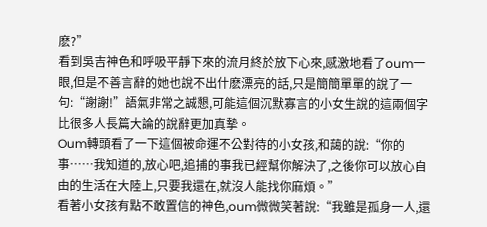麽?”
看到吳吉神色和呼吸平靜下來的流月終於放下心來,感激地看了oum一眼,但是不善言辭的她也說不出什麽漂亮的話,只是簡簡單單的說了一句:“謝謝!”語氣非常之誠懇,可能這個沉默寡言的小女生說的這兩個字比很多人長篇大論的說辭更加真摯。
Oum轉頭看了一下這個被命運不公對待的小女孩,和藹的說:“你的事……我知道的,放心吧,追捕的事我已經幫你解決了,之後你可以放心自由的生活在大陸上,只要我還在,就沒人能找你麻煩。”
看著小女孩有點不敢置信的神色,oum微微笑著說:“我雖是孤身一人,還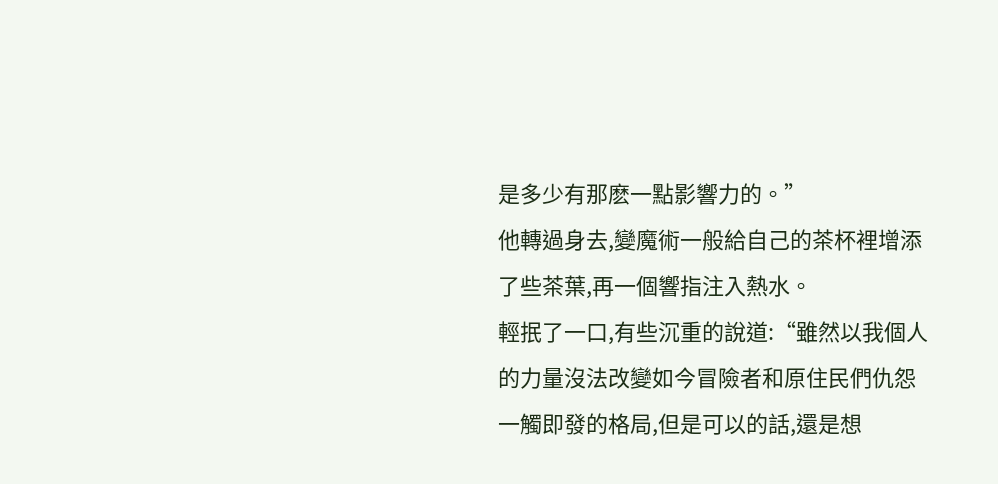是多少有那麽一點影響力的。”
他轉過身去,變魔術一般給自己的茶杯裡增添了些茶葉,再一個響指注入熱水。
輕抿了一口,有些沉重的說道:“雖然以我個人的力量沒法改變如今冒險者和原住民們仇怨一觸即發的格局,但是可以的話,還是想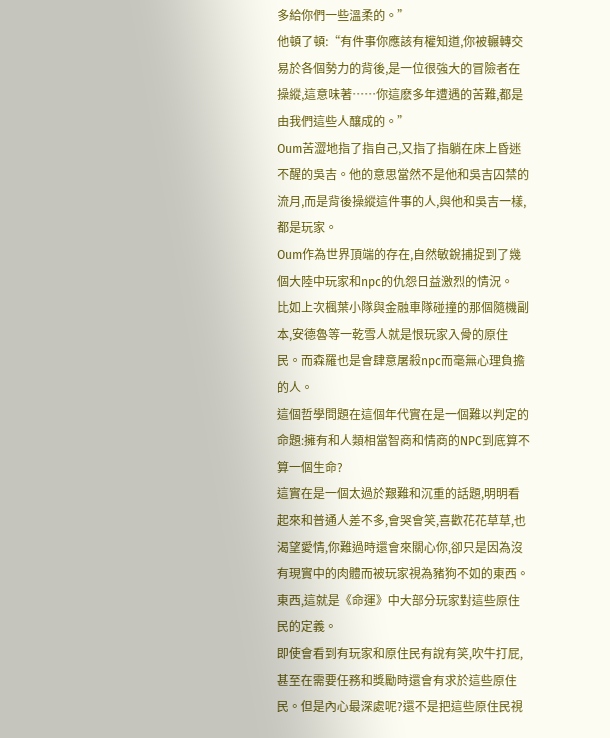多給你們一些溫柔的。”
他頓了頓:“有件事你應該有權知道,你被輾轉交易於各個勢力的背後,是一位很強大的冒險者在操縱,這意味著……你這麽多年遭遇的苦難,都是由我們這些人釀成的。”
Oum苦澀地指了指自己,又指了指躺在床上昏迷不醒的吳吉。他的意思當然不是他和吳吉囚禁的流月,而是背後操縱這件事的人,與他和吳吉一樣,都是玩家。
Oum作為世界頂端的存在,自然敏銳捕捉到了幾個大陸中玩家和npc的仇怨日益激烈的情況。
比如上次楓葉小隊與金融車隊碰撞的那個隨機副本,安德魯等一乾雪人就是恨玩家入骨的原住民。而森羅也是會肆意屠殺npc而毫無心理負擔的人。
這個哲學問題在這個年代實在是一個難以判定的命題:擁有和人類相當智商和情商的NPC到底算不算一個生命?
這實在是一個太過於艱難和沉重的話題,明明看起來和普通人差不多,會哭會笑,喜歡花花草草,也渴望愛情,你難過時還會來關心你,卻只是因為沒有現實中的肉體而被玩家視為豬狗不如的東西。
東西,這就是《命運》中大部分玩家對這些原住民的定義。
即使會看到有玩家和原住民有說有笑,吹牛打屁,
甚至在需要任務和獎勵時還會有求於這些原住民。但是內心最深處呢?還不是把這些原住民視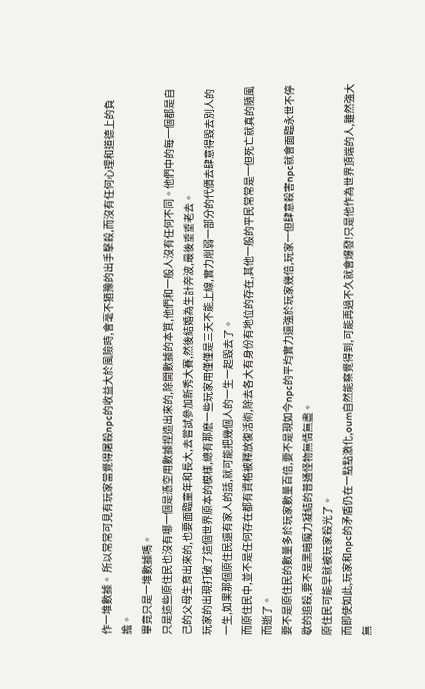作一堆數據。 所以常常可見有玩家當覺得屠殺npc的收益大於風險時,會毫不猶豫的出手擊殺,而沒有任何心理和道德上的負擔。
畢竟只是一堆數據嗎。
只是這些原住民也沒有哪一個是憑空用數據捏造出來的,除開數據的本質,他們和一般人沒有任何不同。他們中的每一個都是自己的父母生育出來的,也要面臨童年和長大,去嘗試參加新秀大賽,然後結婚為生計奔波,最後垂垂老去。
玩家的出現打破了這個世界原本的模樣,總有那麽一些玩家用僅僅是三天不能上線,實力削弱一部分的代價去肆意得毀去別人的一生,如果那個原住民還有家人的話,就可能把幾個人的一生一起毀去了。
而原住民中,並不是任何存在都有資格被釋放復活術,除去各大有身份有地位的存在,其他一般的平民常常是一但死亡就真的隨風而逝了。
要不是原住民的數量多於玩家數量百倍,要不是現如今npc的平均實力還強於玩家幾倍,玩家一但肆意殺害npc就會面臨永世不停歇的追殺,要不是黑暗魔力凝結的普通怪物無情無盡。
原住民可能早就被玩家殺光了。
而即使如此,玩家和npc的矛盾仍在一點點激化,oum自然能察覺得到,可能再過不久就會爆發!只是他作為世界頂端的人,雖然強大無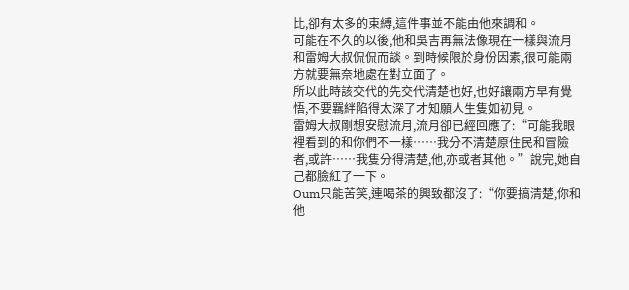比,卻有太多的束縛,這件事並不能由他來調和。
可能在不久的以後,他和吳吉再無法像現在一樣與流月和雷姆大叔侃侃而談。到時候限於身份因素,很可能兩方就要無奈地處在對立面了。
所以此時該交代的先交代清楚也好,也好讓兩方早有覺悟,不要羈絆陷得太深了才知願人生隻如初見。
雷姆大叔剛想安慰流月,流月卻已經回應了:“可能我眼裡看到的和你們不一樣……我分不清楚原住民和冒險者,或許……我隻分得清楚,他,亦或者其他。”說完,她自己都臉紅了一下。
Oum只能苦笑,連喝茶的興致都沒了:“你要搞清楚,你和他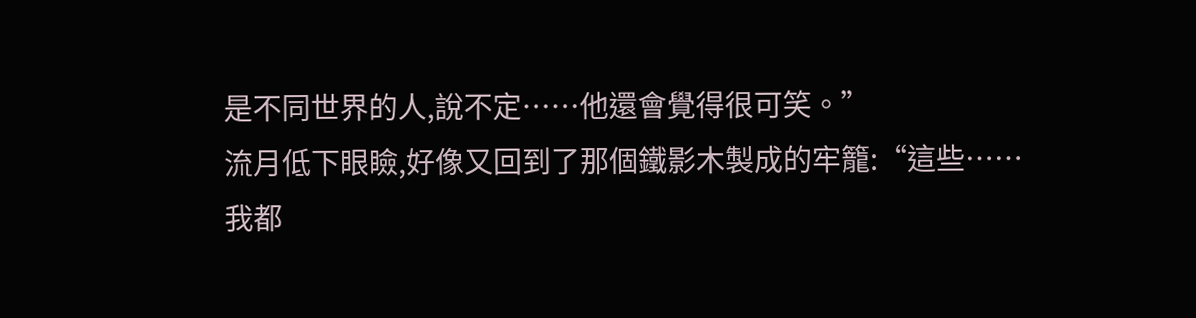是不同世界的人,說不定……他還會覺得很可笑。”
流月低下眼瞼,好像又回到了那個鐵影木製成的牢籠:“這些……我都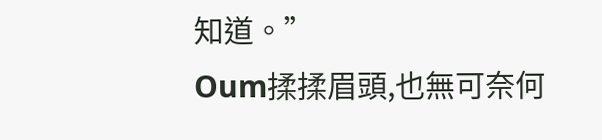知道。”
Oum揉揉眉頭,也無可奈何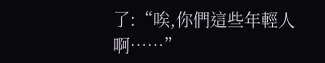了:“唉,你們這些年輕人啊……”